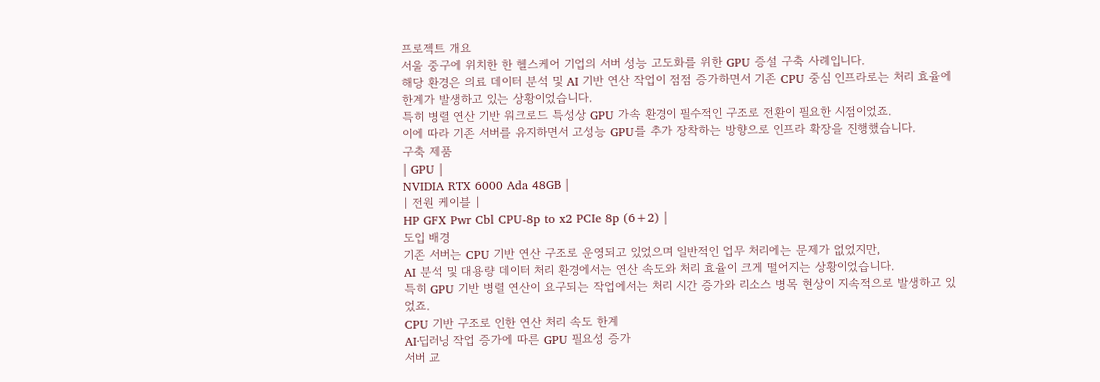프로젝트 개요
서울 중구에 위치한 한 헬스케어 기업의 서버 성능 고도화를 위한 GPU 증설 구축 사례입니다.
해당 환경은 의료 데이터 분석 및 AI 기반 연산 작업이 점점 증가하면서 기존 CPU 중심 인프라로는 처리 효율에 한계가 발생하고 있는 상황이었습니다.
특히 병렬 연산 기반 워크로드 특성상 GPU 가속 환경이 필수적인 구조로 전환이 필요한 시점이었죠.
이에 따라 기존 서버를 유지하면서 고성능 GPU를 추가 장착하는 방향으로 인프라 확장을 진행했습니다.
구축 제품
| GPU |
NVIDIA RTX 6000 Ada 48GB |
| 전원 케이블 |
HP GFX Pwr Cbl CPU-8p to x2 PCIe 8p (6+2) |
도입 배경
기존 서버는 CPU 기반 연산 구조로 운영되고 있었으며 일반적인 업무 처리에는 문제가 없었지만,
AI 분석 및 대용량 데이터 처리 환경에서는 연산 속도와 처리 효율이 크게 떨어지는 상황이었습니다.
특히 GPU 기반 병렬 연산이 요구되는 작업에서는 처리 시간 증가와 리소스 병목 현상이 지속적으로 발생하고 있었죠.
CPU 기반 구조로 인한 연산 처리 속도 한계
AI·딥러닝 작업 증가에 따른 GPU 필요성 증가
서버 교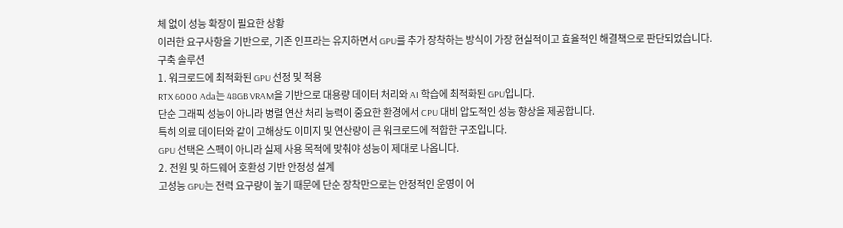체 없이 성능 확장이 필요한 상황
이러한 요구사항을 기반으로, 기존 인프라는 유지하면서 GPU를 추가 장착하는 방식이 가장 현실적이고 효율적인 해결책으로 판단되었습니다.
구축 솔루션
1. 워크로드에 최적화된 GPU 선정 및 적용
RTX 6000 Ada는 48GB VRAM을 기반으로 대용량 데이터 처리와 AI 학습에 최적화된 GPU입니다.
단순 그래픽 성능이 아니라 병렬 연산 처리 능력이 중요한 환경에서 CPU 대비 압도적인 성능 향상을 제공합니다.
특히 의료 데이터와 같이 고해상도 이미지 및 연산량이 큰 워크로드에 적합한 구조입니다.
GPU 선택은 스펙이 아니라 실제 사용 목적에 맞춰야 성능이 제대로 나옵니다.
2. 전원 및 하드웨어 호환성 기반 안정성 설계
고성능 GPU는 전력 요구량이 높기 때문에 단순 장착만으로는 안정적인 운영이 어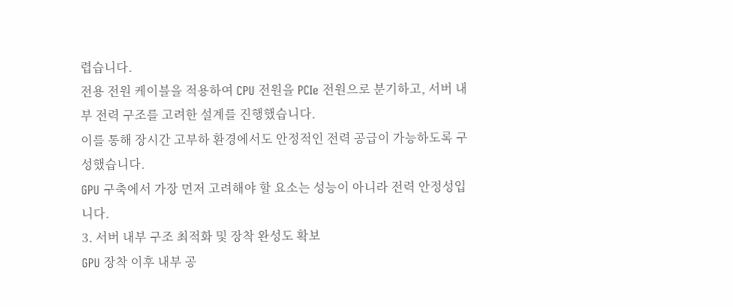렵습니다.
전용 전원 케이블을 적용하여 CPU 전원을 PCIe 전원으로 분기하고, 서버 내부 전력 구조를 고려한 설계를 진행했습니다.
이를 통해 장시간 고부하 환경에서도 안정적인 전력 공급이 가능하도록 구성했습니다.
GPU 구축에서 가장 먼저 고려해야 할 요소는 성능이 아니라 전력 안정성입니다.
3. 서버 내부 구조 최적화 및 장착 완성도 확보
GPU 장착 이후 내부 공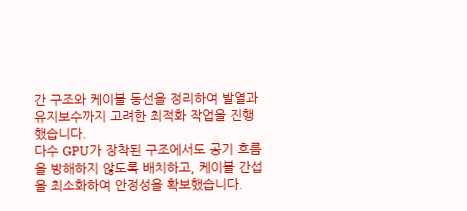간 구조와 케이블 동선을 정리하여 발열과 유지보수까지 고려한 최적화 작업을 진행했습니다.
다수 GPU가 장착된 구조에서도 공기 흐름을 방해하지 않도록 배치하고, 케이블 간섭을 최소화하여 안정성을 확보했습니다.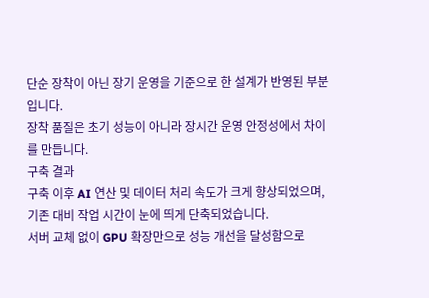단순 장착이 아닌 장기 운영을 기준으로 한 설계가 반영된 부분입니다.
장착 품질은 초기 성능이 아니라 장시간 운영 안정성에서 차이를 만듭니다.
구축 결과
구축 이후 AI 연산 및 데이터 처리 속도가 크게 향상되었으며, 기존 대비 작업 시간이 눈에 띄게 단축되었습니다.
서버 교체 없이 GPU 확장만으로 성능 개선을 달성함으로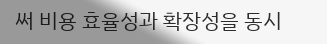써 비용 효율성과 확장성을 동시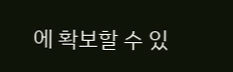에 확보할 수 있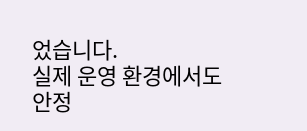었습니다.
실제 운영 환경에서도 안정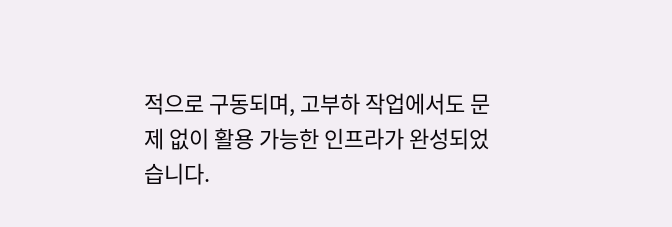적으로 구동되며, 고부하 작업에서도 문제 없이 활용 가능한 인프라가 완성되었습니다.